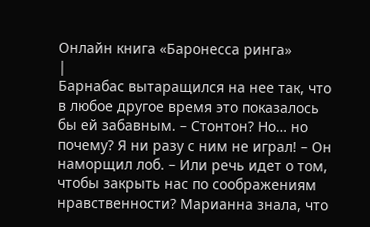Онлайн книга «Баронесса ринга»
|
Барнабас вытаращился на нее так, что в любое другое время это показалось бы ей забавным. – Стонтон? Но… но почему? Я ни разу с ним не играл! – Он наморщил лоб. – Или речь идет о том, чтобы закрыть нас по соображениям нравственности? Марианна знала, что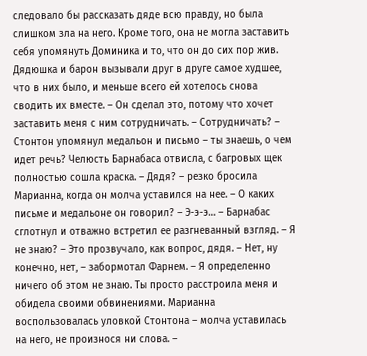следовало бы рассказать дяде всю правду, но была слишком зла на него. Кроме того, она не могла заставить себя упомянуть Доминика и то, что он до сих пор жив. Дядюшка и барон вызывали друг в друге самое худшее, что в них было, и меньше всего ей хотелось снова сводить их вместе. – Он сделал это, потому что хочет заставить меня с ним сотрудничать. – Сотрудничать? – Стонтон упомянул медальон и письмо – ты знаешь, о чем идет речь? Челюсть Барнабаса отвисла, с багровых щек полностью сошла краска. – Дядя? – резко бросила Марианна, когда он молча уставился на нее. – О каких письме и медальоне он говорил? – Э-э-э… – Барнабас сглотнул и отважно встретил ее разгневанный взгляд. – Я не знаю? – Это прозвучало, как вопрос, дядя. – Нет, ну конечно, нет, – забормотал Фарнем. – Я определенно ничего об этом не знаю. Ты просто расстроила меня и обидела своими обвинениями. Марианна воспользовалась уловкой Стонтона – молча уставилась на него, не произнося ни слова. –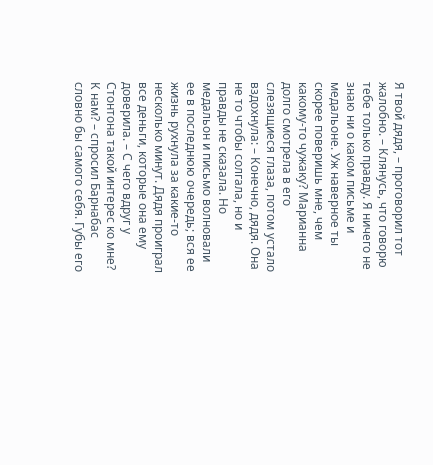Я твой дядя, – проговорил тот жалобно. – Клянусь, что говорю тебе только правду. Я ничего не знаю ни о каком письме и медальоне. Уж наверное ты скорее поверишь мне, чем какому-то чужаку? Марианна долго смотрела в его слезящиеся глаза, потом устало вздохнула: – Конечно, дядя. Она не то чтобы солгала, но и правды не сказала. Но медальон и письмо волновали ее в последнюю очередь; вся ее жизнь рухнула за какие-то несколько минут. Дядя проиграл все деньги, которые она ему доверила. – С чего вдруг у Стонтона такой интерес ко мне? К нам? – спросил Барнабас словно бы самого себя. Губы его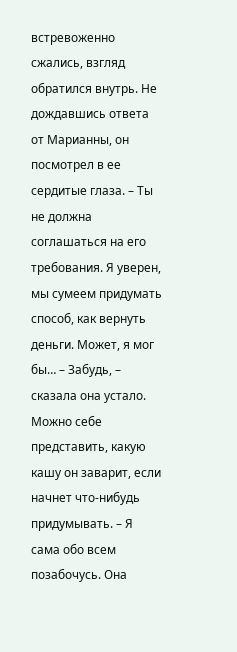встревоженно сжались, взгляд обратился внутрь. Не дождавшись ответа от Марианны, он посмотрел в ее сердитые глаза. – Ты не должна соглашаться на его требования. Я уверен, мы сумеем придумать способ, как вернуть деньги. Может, я мог бы… – Забудь, – сказала она устало. Можно себе представить, какую кашу он заварит, если начнет что-нибудь придумывать. – Я сама обо всем позабочусь. Она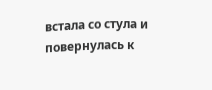встала со стула и повернулась к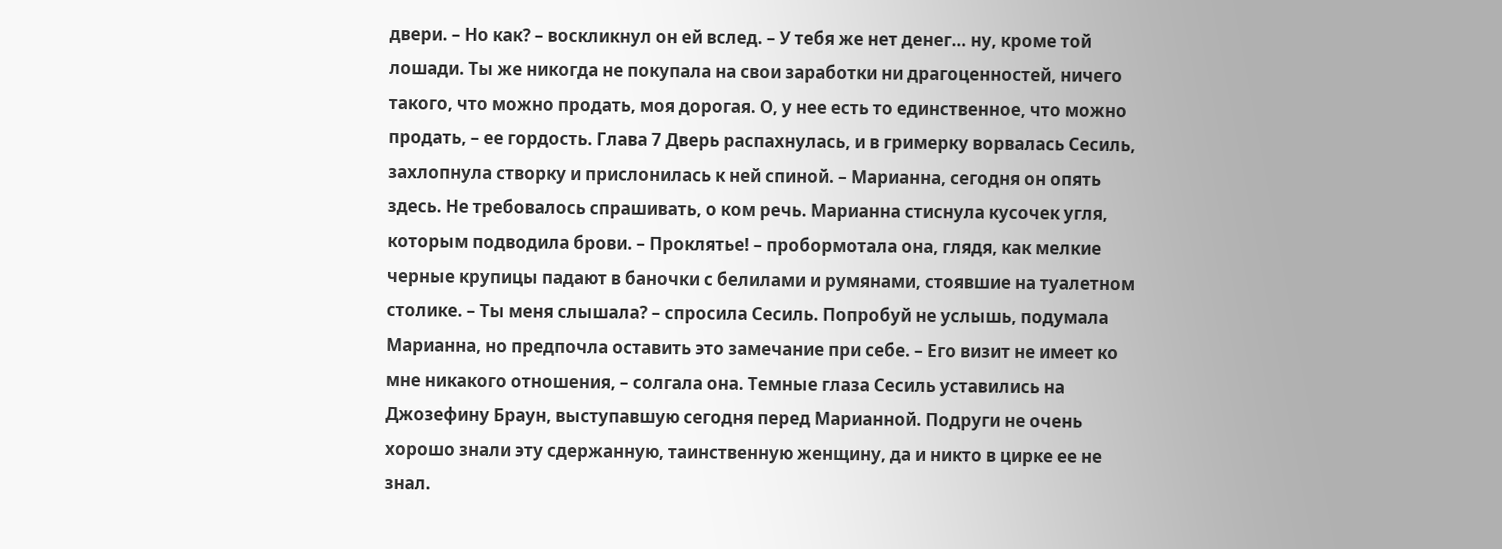двери. – Но как? – воскликнул он ей вслед. – У тебя же нет денег… ну, кроме той лошади. Ты же никогда не покупала на свои заработки ни драгоценностей, ничего такого, что можно продать, моя дорогая. О, у нее есть то единственное, что можно продать, – ее гордость. Глава 7 Дверь распахнулась, и в гримерку ворвалась Сесиль, захлопнула створку и прислонилась к ней спиной. – Марианна, сегодня он опять здесь. Не требовалось спрашивать, о ком речь. Марианна стиснула кусочек угля, которым подводила брови. – Проклятье! – пробормотала она, глядя, как мелкие черные крупицы падают в баночки с белилами и румянами, стоявшие на туалетном столике. – Ты меня слышала? – спросила Сесиль. Попробуй не услышь, подумала Марианна, но предпочла оставить это замечание при себе. – Его визит не имеет ко мне никакого отношения, – солгала она. Темные глаза Сесиль уставились на Джозефину Браун, выступавшую сегодня перед Марианной. Подруги не очень хорошо знали эту сдержанную, таинственную женщину, да и никто в цирке ее не знал.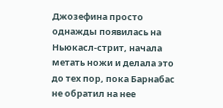Джозефина просто однажды появилась на Ньюкасл-стрит, начала метать ножи и делала это до тех пор, пока Барнабас не обратил на нее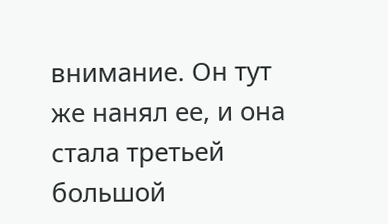внимание. Он тут же нанял ее, и она стала третьей большой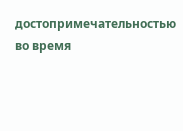достопримечательностью во время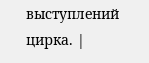выступлений цирка. |